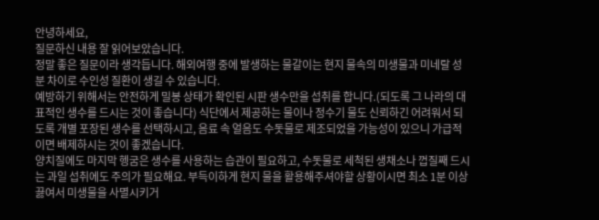안녕하세요,
질문하신 내용 잘 읽어보았습니다.
정말 좋은 질문이라 생각듭니다. 해외여행 중에 발생하는 물갈이는 현지 물속의 미생물과 미네랄 성분 차이로 수인성 질환이 생길 수 있습니다.
예방하기 위해서는 안전하게 밀봉 상태가 확인된 시판 생수만을 섭취를 합니다.(되도록 그 나라의 대표적인 생수를 드시는 것이 좋습니다) 식단에서 제공하는 물이나 정수기 물도 신뢰하긴 어려워서 되도록 개별 포장된 생수를 선택하시고, 음료 속 얼음도 수돗물로 제조되었을 가능성이 있으니 가급적이면 배제하시는 것이 좋겠습니다.
양치질에도 마지막 헹굼은 생수를 사용하는 습관이 필요하고, 수돗물로 세척된 생채소나 껍질째 드시는 과일 섭취에도 주의가 필요해요. 부득이하게 현지 물을 활용해주셔야할 상황이시면 최소 1분 이상 끓여서 미생물을 사멸시키거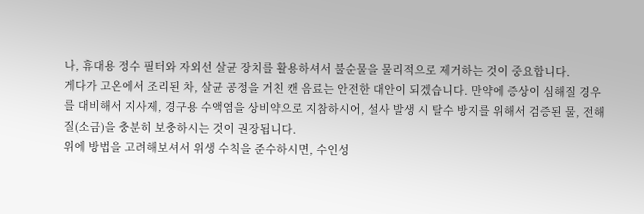나, 휴대용 정수 필터와 자외선 살균 장치를 활용하셔서 불순물을 물리적으로 제거하는 것이 중요합니다.
게다가 고온에서 조리된 차, 살균 공정을 거친 캔 음료는 안전한 대안이 되겠습니다. 만약에 증상이 심해질 경우를 대비해서 지사제, 경구용 수액염을 상비약으로 지참하시어, 설사 발생 시 탈수 방지를 위해서 검증된 물, 전해질(소금)을 충분히 보충하시는 것이 권장됩니다.
위에 방법을 고려해보셔서 위생 수칙을 준수하시면, 수인성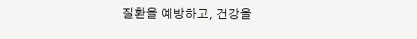질환을 예방하고, 건강을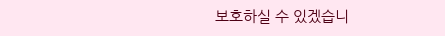보호하실 수 있겠습니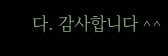다. 감사합니다 ^^